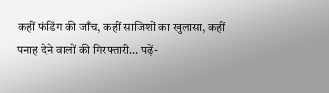कहीं फंडिंग की जाँच, कहीं साजिशों का खुलासा, कहीं पनाह देने वालों की गिरफ्तारी… पढ़ें-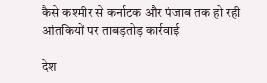कैसे कश्मीर से कर्नाटक और पंजाब तक हो रही आंतकियों पर ताबड़तोड़ कार्रवाई

देश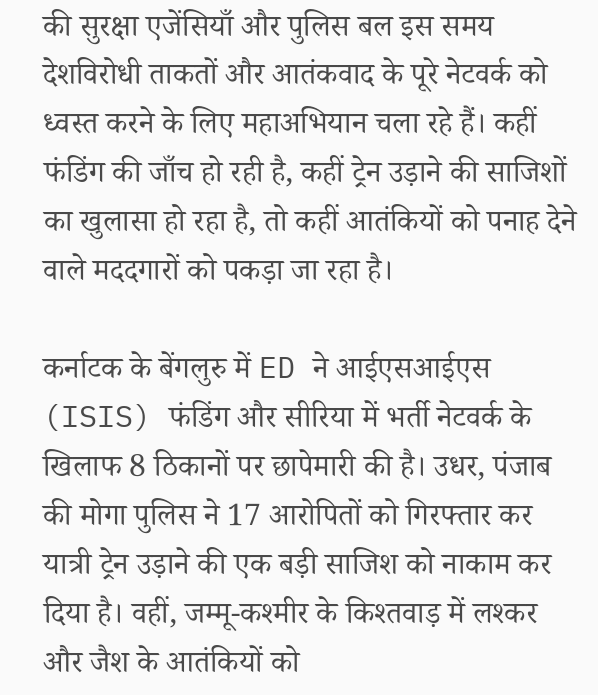की सुरक्षा एजेंसियाँ और पुलिस बल इस समय देशविरोधी ताकतों और आतंकवाद के पूरे नेटवर्क को ध्वस्त करने के लिए महाअभियान चला रहे हैं। कहीं फंडिंग की जाँच हो रही है, कहीं ट्रेन उड़ाने की साजिशों का खुलासा हो रहा है, तो कहीं आतंकियों को पनाह देने वाले मददगारों को पकड़ा जा रहा है।

कर्नाटक के बेंगलुरु में ED ने आईएसआईएस (ISIS) फंडिंग और सीरिया में भर्ती नेटवर्क के खिलाफ 8 ठिकानों पर छापेमारी की है। उधर, पंजाब की मोगा पुलिस ने 17 आरोपितों को गिरफ्तार कर यात्री ट्रेन उड़ाने की एक बड़ी साजिश को नाकाम कर दिया है। वहीं, जम्मू-कश्मीर के किश्तवाड़ में लश्कर और जैश के आतंकियों को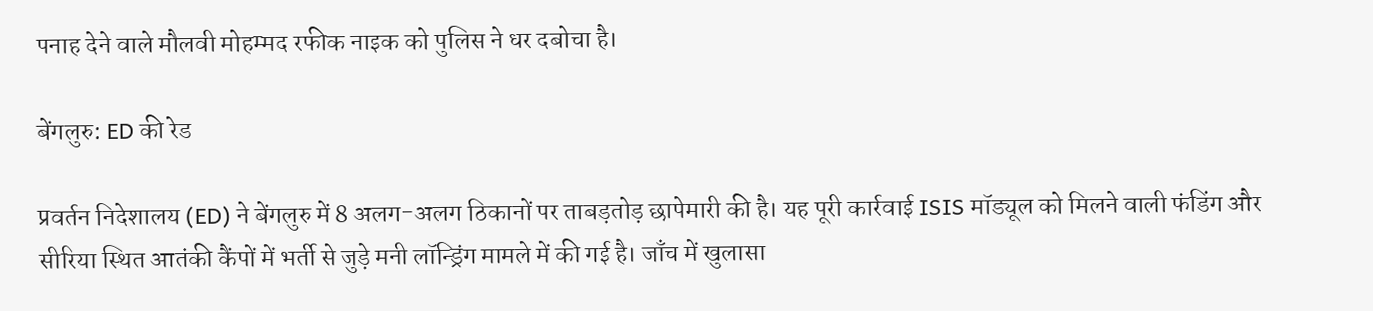पनाह देने वाले मौलवी मोहम्मद रफीक नाइक को पुलिस ने धर दबोचा है।

बेंगलुरु: ED की रेड

प्रवर्तन निदेशालय (ED) ने बेंगलुरु में 8 अलग-अलग ठिकानों पर ताबड़तोड़ छापेमारी की है। यह पूरी कार्रवाई ISIS मॉड्यूल को मिलने वाली फंडिंग और सीरिया स्थित आतंकी कैंपों में भर्ती से जुड़े मनी लॉन्ड्रिंग मामले में की गई है। जाँच में खुलासा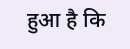हुआ है कि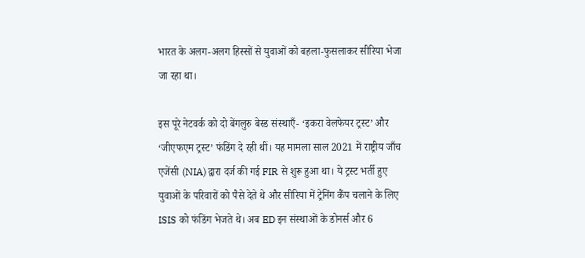भारत के अलग-अलग हिस्सों से युवाओं को बहला-फुसलाकर सीरिया भेजा जा रहा था।

इस पूरे नेटवर्क को दो बेंगलुरु बेस्ड संस्थाएँ- ‘इकरा वेलफेयर ट्रस्ट’ और ‘जीएफएम ट्रस्ट’ फंडिंग दे रही थीं। यह मामला साल 2021 में राष्ट्रीय जाँच एजेंसी (NIA) द्वारा दर्ज की गई FIR से शुरू हुआ था। ये ट्रस्ट भर्ती हुए युवाओं के परिवारों को पैसे देते थे और सीरिया में ट्रेनिंग कैंप चलाने के लिए ISIS को फंडिंग भेजते थे। अब ED इन संस्थाओं के डोनर्स और 6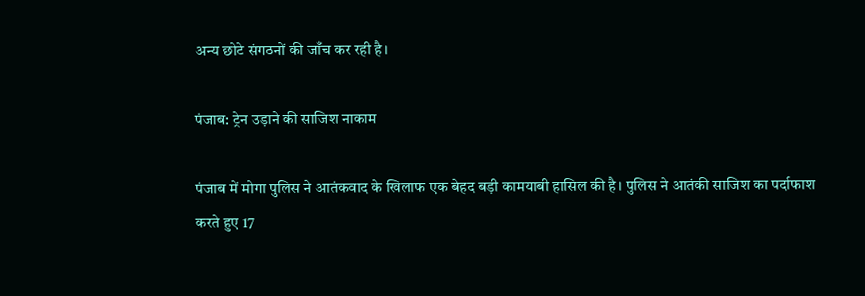अन्य छोटे संगठनों की जाँच कर रही है।

पंजाब: ट्रेन उड़ाने की साजिश नाकाम

पंजाब में मोगा पुलिस ने आतंकवाद के खिलाफ एक बेहद बड़ी कामयाबी हासिल की है। पुलिस ने आतंकी साजिश का पर्दाफाश करते हुए 17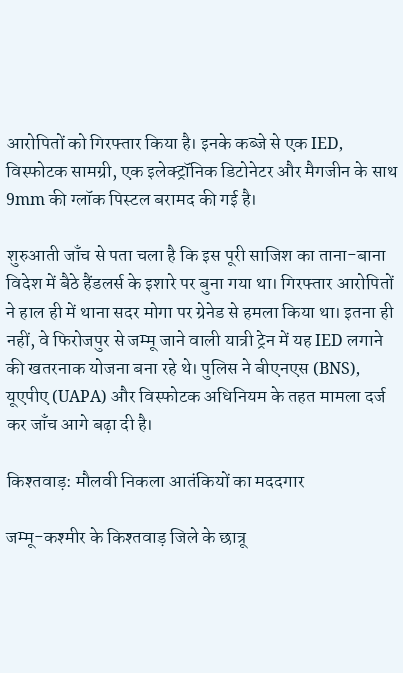आरोपितों को गिरफ्तार किया है। इनके कब्जे से एक IED, विस्फोटक सामग्री, एक इलेक्ट्रॉनिक डिटोनेटर और मैगजीन के साथ 9mm की ग्लॉक पिस्टल बरामद की गई है।

शुरुआती जाँच से पता चला है कि इस पूरी साजिश का ताना-बाना विदेश में बैठे हैंडलर्स के इशारे पर बुना गया था। गिरफ्तार आरोपितों ने हाल ही में थाना सदर मोगा पर ग्रेनेड से हमला किया था। इतना ही नहीं, वे फिरोजपुर से जम्मू जाने वाली यात्री ट्रेन में यह IED लगाने की खतरनाक योजना बना रहे थे। पुलिस ने बीएनएस (BNS), यूएपीए (UAPA) और विस्फोटक अधिनियम के तहत मामला दर्ज कर जाँच आगे बढ़ा दी है।

किश्तवाड़: मौलवी निकला आतंकियों का मददगार

जम्मू-कश्मीर के किश्तवाड़ जिले के छात्रू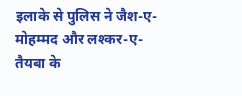इलाके से पुलिस ने जैश-ए-मोहम्मद और लश्कर-ए-तैयबा के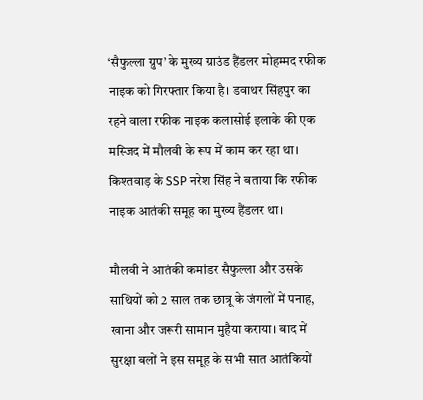‘सैफुल्ला ग्रुप’ के मुख्य ग्राउंड हैंडलर मोहम्मद रफीक नाइक को गिरफ्तार किया है। डवाथर सिंहपुर का रहने वाला रफीक नाइक कलासोई इलाके की एक मस्जिद में मौलवी के रूप में काम कर रहा था। किश्तवाड़ के SSP नरेश सिंह ने बताया कि रफीक नाइक आतंकी समूह का मुख्य हैंडलर था।

मौलवी ने आतंकी कमांडर सैफुल्ला और उसके साथियों को 2 साल तक छात्रू के जंगलों में पनाह, खाना और जरूरी सामान मुहैया कराया। बाद में सुरक्षा बलों ने इस समूह के सभी सात आतंकियों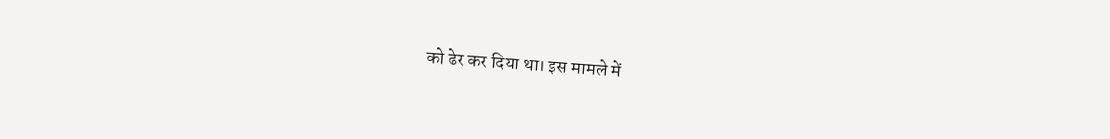को ढेर कर दिया था। इस मामले में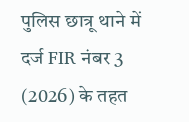पुलिस छात्रू थाने में दर्ज FIR नंबर 3 (2026) के तहत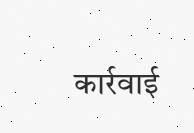कार्रवाई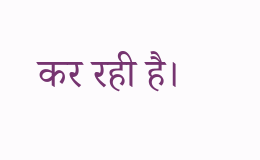कर रही है।